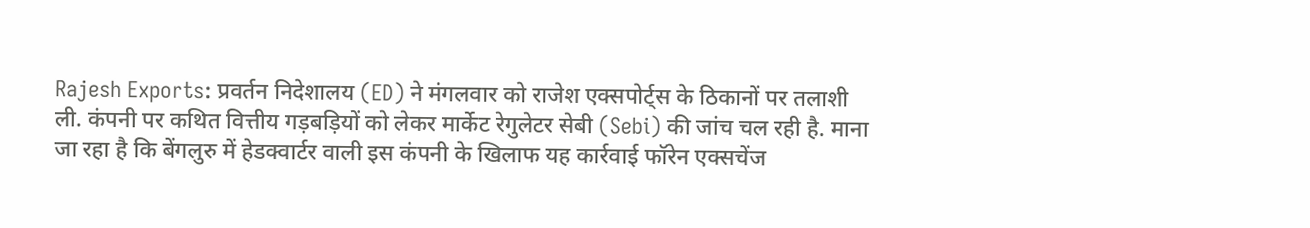Rajesh Exports: प्रवर्तन निदेशालय (ED) ने मंगलवार को राजेश एक्सपोर्ट्स के ठिकानों पर तलाशी ली. कंपनी पर कथित वित्तीय गड़बड़ियों को लेकर मार्केट रेगुलेटर सेबी (Sebi) की जांच चल रही है. माना जा रहा है कि बेंगलुरु में हेडक्वार्टर वाली इस कंपनी के खिलाफ यह कार्रवाई फॉरेन एक्सचेंज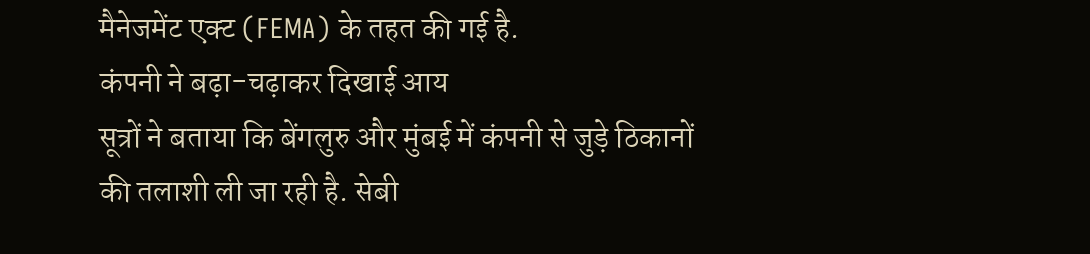मैनेजमेंट एक्ट (FEMA) के तहत की गई है.
कंपनी ने बढ़ा-चढ़ाकर दिखाई आय
सूत्रों ने बताया कि बेंगलुरु और मुंबई में कंपनी से जुड़े ठिकानों की तलाशी ली जा रही है. सेबी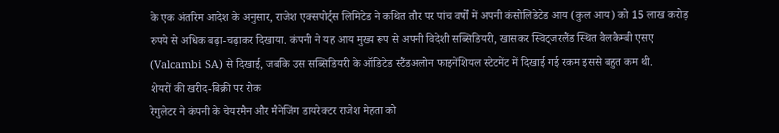के एक अंतरिम आदेश के अनुसार, राजेश एक्सपोर्ट्स लिमिटेड ने कथित तौर पर पांच वर्षों में अपनी कंसोलिडेटेड आय (कुल आय) को 15 लाख करोड़ रुपये से अधिक बढ़ा-चढ़ाकर दिखाया. कंपनी ने यह आय मुख्य रूप से अपनी विदेशी सब्सिडियरी, खासकर स्विट्जरलैंड स्थित वैलकैम्बी एसए (Valcambi SA) से दिखाई, जबकि उस सब्सिडियरी के ऑडिटेड स्टैंडअलोन फाइनेंशियल स्टेटमेंट में दिखाई गई रकम इससे बहुत कम थी.
शेयरों की खरीद-बिक्री पर रोक
रेगुलेटर ने कंपनी के चेयरमैन और मैनेजिंग डायरेक्टर राजेश मेहता को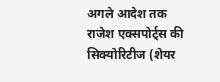अगले आदेश तक राजेश एक्सपोर्ट्स की सिक्योरिटीज (शेयर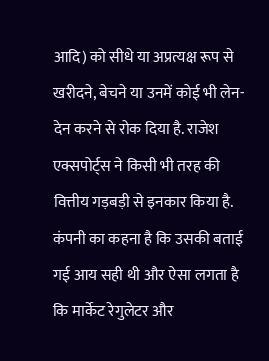आदि) को सीधे या अप्रत्यक्ष रूप से खरीदने, बेचने या उनमें कोई भी लेन-देन करने से रोक दिया है. राजेश एक्सपोर्ट्स ने किसी भी तरह की वित्तीय गड़बड़ी से इनकार किया है. कंपनी का कहना है कि उसकी बताई गई आय सही थी और ऐसा लगता है कि मार्केट रेगुलेटर और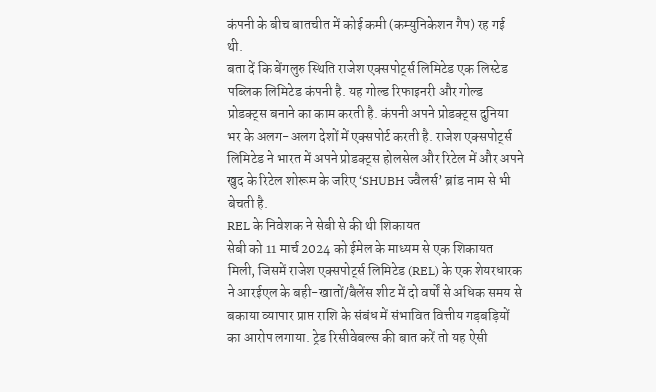कंपनी के बीच बातचीत में कोई कमी (कम्युनिकेशन गैप) रह गई थी.
बता दें कि बेंगलुरु स्थिति राजेश एक्सपोर्ट्स लिमिटेड एक लिस्टेड पब्लिक लिमिटेड कंपनी है. यह गोल्ड रिफाइनरी और गोल्ड प्रोडक्ट्स बनाने का काम करती है. कंपनी अपने प्रोडक्ट्स दुनिया भर के अलग-अलग देशों में एक्सपोर्ट करती है. राजेश एक्सपोर्ट्स लिमिटेड ने भारत में अपने प्रोडक्ट्स होलसेल और रिटेल में और अपने खुद के रिटेल शोरूम के जरिए ‘SHUBH ज्वैलर्स’ ब्रांड नाम से भी बेचती है.
REL के निवेशक ने सेबी से की थी शिकायत
सेबी को 11 मार्च 2024 को ईमेल के माध्यम से एक शिकायत मिली, जिसमें राजेश एक्सपोर्ट्स लिमिटेड (REL) के एक शेयरधारक ने आरईएल के बही-खातों/बैलेंस शीट में दो वर्षों से अधिक समय से बकाया व्यापार प्राप्त राशि के संबंध में संभावित वित्तीय गड़बड़ियों का आरोप लगाया. ट्रेड रिसीवेबल्स की बात करें तो यह ऐसी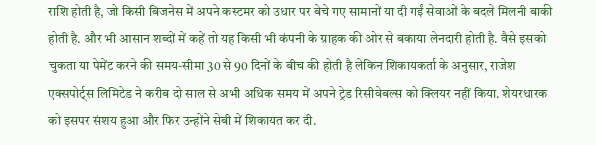राशि होती है, जो किसी बिजनेस में अपने कस्टमर को उधार पर बेचे गए सामानों या दी गईं सेवाओं के बदले मिलनी बाकी होती है. और भी आसान शब्दों में कहें तो यह किसी भी कंपनी के ग्राहक की ओर से बकाया लेनदारी होती है. वैसे इसको चुकता या पेमेंट करने की समय-सीमा 30 से 90 दिनों के बीच की होती है लेकिन शिकायकर्ता के अनुसार, राजेश एक्सपोर्ट्स लिमिटेड ने करीब दो साल से अभी अधिक समय में अपने ट्रेड रिसीवेबल्स को क्लियर नहीं किया. शेयरधारक को इसपर संशय हुआ और फिर उन्होंने सेबी में शिकायत कर दी.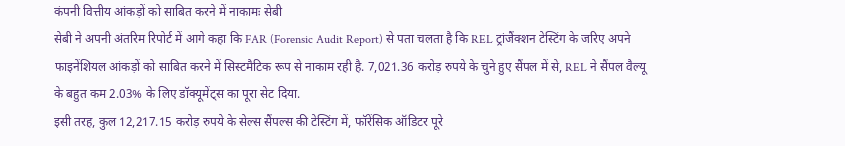कंपनी वित्तीय आंकड़ों को साबित करने में नाकामः सेबी
सेबी ने अपनी अंतरिम रिपोर्ट में आगे कहा कि FAR (Forensic Audit Report) से पता चलता है कि REL ट्रांजैंक्शन टेस्टिंग के जरिए अपने फाइनेंशियल आंकड़ों को साबित करने में सिस्टमैटिक रूप से नाकाम रही है. 7,021.36 करोड़ रुपये के चुने हुए सैंपल में से, REL ने सैंपल वैल्यू के बहुत कम 2.03% के लिए डॉक्यूमेंट्स का पूरा सेट दिया.
इसी तरह, कुल 12,217.15 करोड़ रुपये के सेल्स सैंपल्स की टेस्टिंग में, फॉरेंसिक ऑडिटर पूरे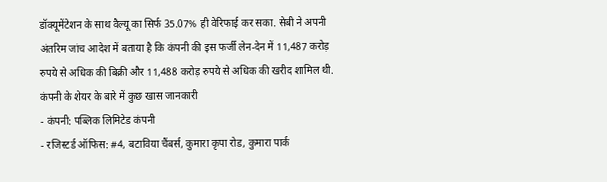डॉक्यूमेंटेशन के साथ वैल्यू का सिर्फ 35.07% ही वेरिफाई कर सका. सेबी ने अपनी अंतरिम जांच आदेश में बताया है कि कंपनी की इस फर्जी लेन-देन में 11,487 करोड़ रुपये से अधिक की बिक्री और 11,488 करोड़ रुपये से अधिक की खरीद शामिल थी.
कंपनी के शेयर के बारे में कुछ खास जानकारी
- कंपनी: पब्लिक लिमिटेड कंपनी
- रजिस्टर्ड ऑफिस: #4, बटाविया चैंबर्स, कुमारा कृपा रोड, कुमारा पार्क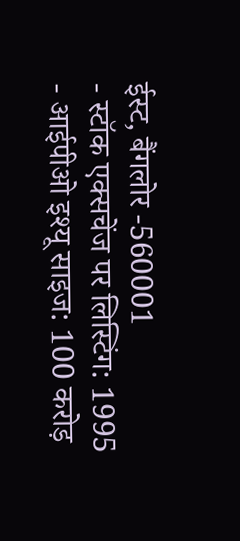ईस्ट, बैंगलोर -560001
- स्टॉक एक्सचेंज पर लिस्टिंग: 1995
- आईपीओ इश्यू साइज: 100 करोड़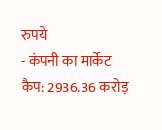रुपये
- कंपनी का मार्केट कैप: 2936.36 करोड़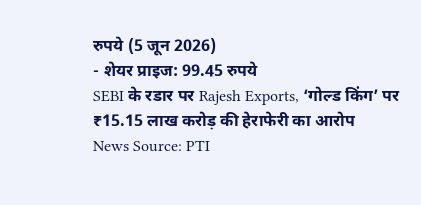रुपये (5 जून 2026)
- शेयर प्राइज: 99.45 रुपये
SEBI के रडार पर Rajesh Exports, ‘गोल्ड किंग’ पर ₹15.15 लाख करोड़ की हेराफेरी का आरोप
News Source: PTI